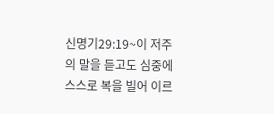신명기29:19~이 저주의 말을 듣고도 심중에 스스로 복을 빌어 이르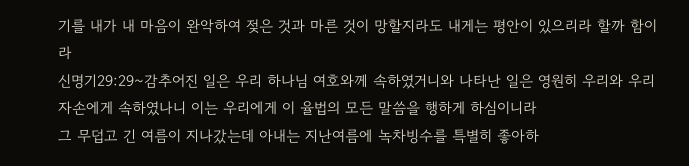기를 내가 내 마음이 완악하여 젖은 것과 마른 것이 망할지라도 내게는 평안이 있으리라 할까 함이라
신명기29:29~감추어진 일은 우리 하나님 여호와께 속하였거니와 나타난 일은 영원히 우리와 우리 자손에게 속하였나니 이는 우리에게 이 율법의 모든 말씀을 행하게 하심이니라
그 무덥고 긴 여름이 지나갔는데 아내는 지난여름에 녹차빙수를 특별히 좋아하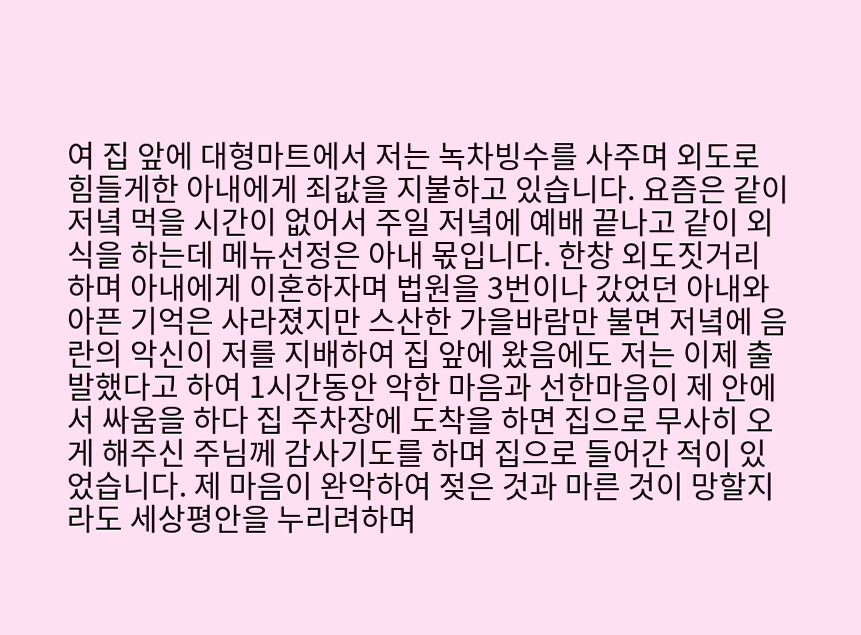여 집 앞에 대형마트에서 저는 녹차빙수를 사주며 외도로 힘들게한 아내에게 죄값을 지불하고 있습니다. 요즘은 같이 저녘 먹을 시간이 없어서 주일 저녘에 예배 끝나고 같이 외식을 하는데 메뉴선정은 아내 몫입니다. 한창 외도짓거리 하며 아내에게 이혼하자며 법원을 3번이나 갔었던 아내와 아픈 기억은 사라졌지만 스산한 가을바람만 불면 저녘에 음란의 악신이 저를 지배하여 집 앞에 왔음에도 저는 이제 출발했다고 하여 1시간동안 악한 마음과 선한마음이 제 안에서 싸움을 하다 집 주차장에 도착을 하면 집으로 무사히 오게 해주신 주님께 감사기도를 하며 집으로 들어간 적이 있었습니다. 제 마음이 완악하여 젖은 것과 마른 것이 망할지라도 세상평안을 누리려하며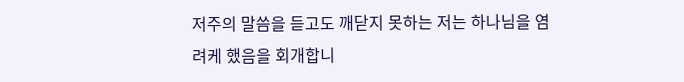저주의 말씀을 듣고도 깨닫지 못하는 저는 하나님을 염려케 했음을 회개합니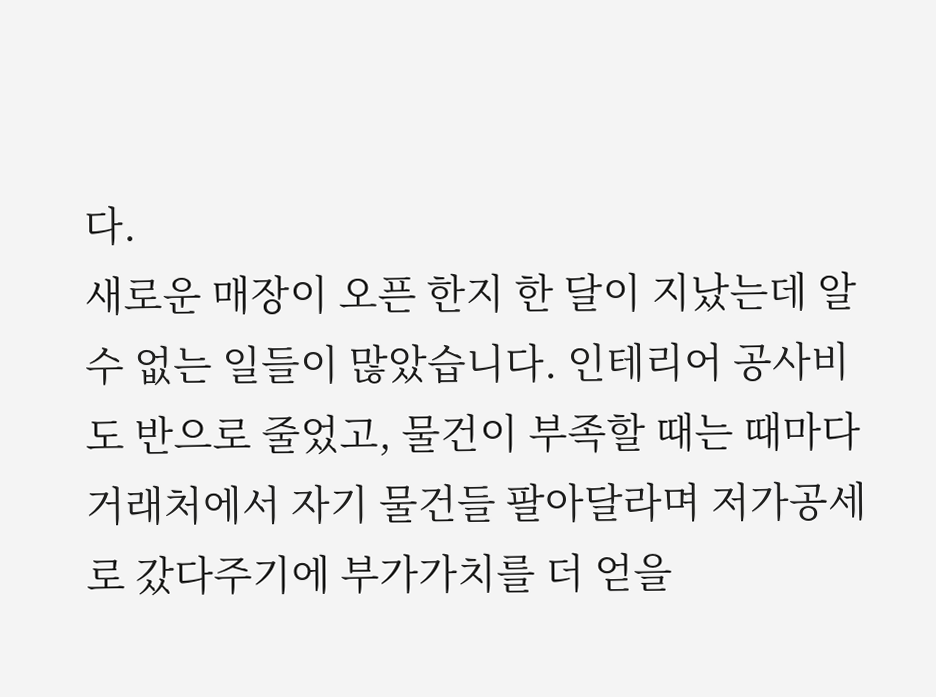다.
새로운 매장이 오픈 한지 한 달이 지났는데 알 수 없는 일들이 많았습니다. 인테리어 공사비도 반으로 줄었고, 물건이 부족할 때는 때마다 거래처에서 자기 물건들 팔아달라며 저가공세로 갔다주기에 부가가치를 더 얻을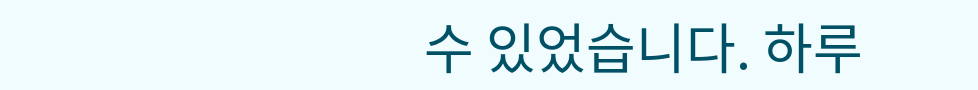수 있었습니다. 하루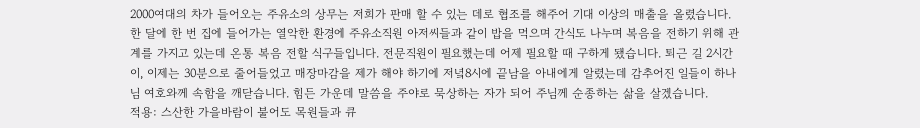2000여대의 차가 들어오는 주유소의 상무는 저희가 판매 할 수 있는 데로 협조를 해주어 기대 이상의 매출을 올렸습니다. 한 달에 한 번 집에 들어가는 열악한 환경에 주유소직원 아저씨들과 같이 밥을 먹으며 간식도 나누며 복음을 전하기 위해 관계를 가지고 있는데 온통 복음 전할 식구들입니다. 전문직원이 필요했는데 어제 필요할 때 구하게 됐습니다. 퇴근 길 2시간이, 이제는 30분으로 줄어들었고 매장마감을 제가 해야 하기에 저녘8시에 끝남을 아내에게 알렸는데 감추어진 일들이 하나님 여호와께 속함을 깨닫습니다. 힘든 가운데 말씀을 주야로 묵상하는 자가 되어 주님께 순종하는 삶을 살겠습니다.
적용: 스산한 가을바람이 불어도 목원들과 큐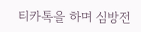티카톡을 하며 심방전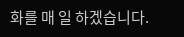화를 매 일 하겠습니다.